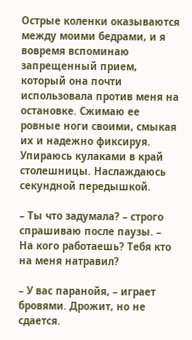Острые коленки оказываются между моими бедрами, и я вовремя вспоминаю запрещенный прием, который она почти использовала против меня на остановке. Сжимаю ее ровные ноги своими, смыкая их и надежно фиксируя. Упираюсь кулаками в край столешницы. Наслаждаюсь секундной передышкой.

– Ты что задумала? – строго спрашиваю после паузы. – На кого работаешь? Тебя кто на меня натравил?

– У вас паранойя, – играет бровями. Дрожит, но не сдается.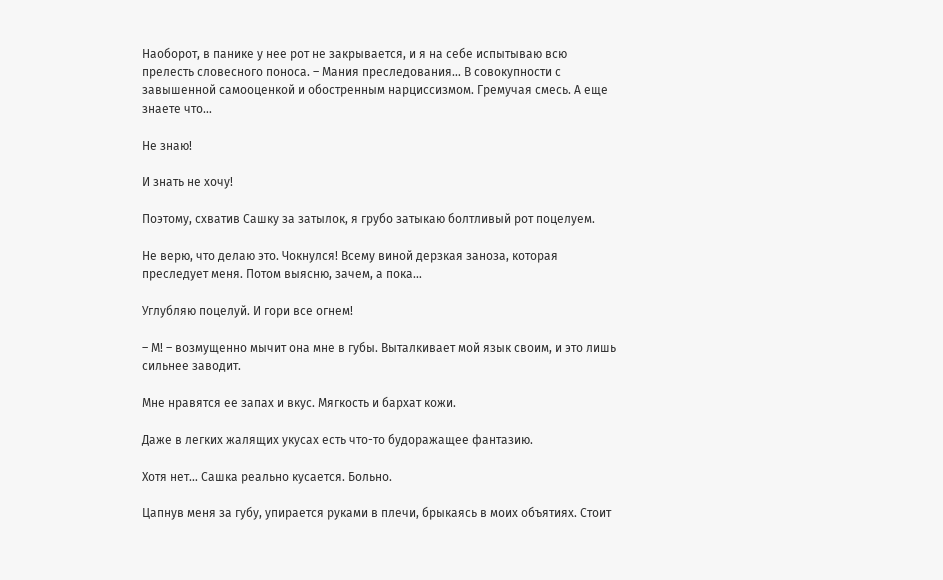Наоборот, в панике у нее рот не закрывается, и я на себе испытываю всю прелесть словесного поноса. – Мания преследования… В совокупности с завышенной самооценкой и обостренным нарциссизмом. Гремучая смесь. А еще знаете что…

Не знаю!

И знать не хочу!

Поэтому, схватив Сашку за затылок, я грубо затыкаю болтливый рот поцелуем.

Не верю, что делаю это. Чокнулся! Всему виной дерзкая заноза, которая преследует меня. Потом выясню, зачем, а пока…

Углубляю поцелуй. И гори все огнем!

– М! – возмущенно мычит она мне в губы. Выталкивает мой язык своим, и это лишь сильнее заводит.

Мне нравятся ее запах и вкус. Мягкость и бархат кожи.

Даже в легких жалящих укусах есть что-то будоражащее фантазию.

Хотя нет… Сашка реально кусается. Больно.

Цапнув меня за губу, упирается руками в плечи, брыкаясь в моих объятиях. Стоит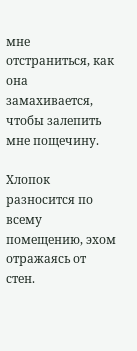мне отстраниться, как она замахивается, чтобы залепить мне пощечину.

Хлопок разносится по всему помещению, эхом отражаясь от стен.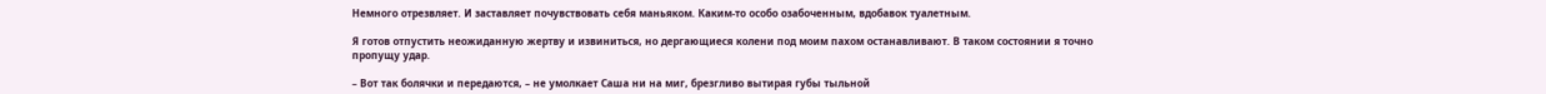Немного отрезвляет. И заставляет почувствовать себя маньяком. Каким-то особо озабоченным, вдобавок туалетным.

Я готов отпустить неожиданную жертву и извиниться, но дергающиеся колени под моим пахом останавливают. В таком состоянии я точно пропущу удар.

– Вот так болячки и передаются, – не умолкает Саша ни на миг, брезгливо вытирая губы тыльной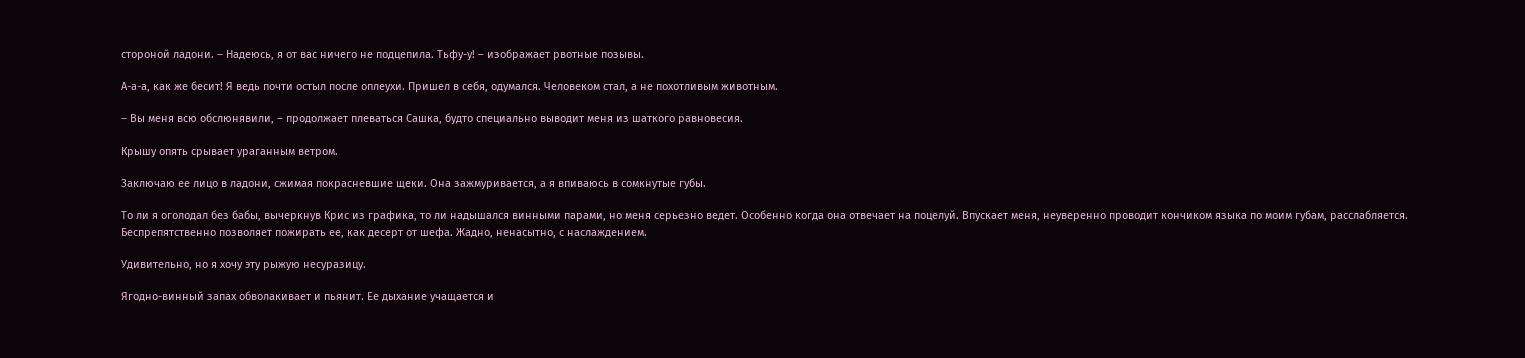стороной ладони. – Надеюсь, я от вас ничего не подцепила. Тьфу-у! – изображает рвотные позывы.

А-а-а, как же бесит! Я ведь почти остыл после оплеухи. Пришел в себя, одумался. Человеком стал, а не похотливым животным.

– Вы меня всю обслюнявили, – продолжает плеваться Сашка, будто специально выводит меня из шаткого равновесия.

Крышу опять срывает ураганным ветром.

Заключаю ее лицо в ладони, сжимая покрасневшие щеки. Она зажмуривается, а я впиваюсь в сомкнутые губы.

То ли я оголодал без бабы, вычеркнув Крис из графика, то ли надышался винными парами, но меня серьезно ведет. Особенно когда она отвечает на поцелуй. Впускает меня, неуверенно проводит кончиком языка по моим губам, расслабляется. Беспрепятственно позволяет пожирать ее, как десерт от шефа. Жадно, ненасытно, с наслаждением.

Удивительно, но я хочу эту рыжую несуразицу.

Ягодно-винный запах обволакивает и пьянит. Ее дыхание учащается и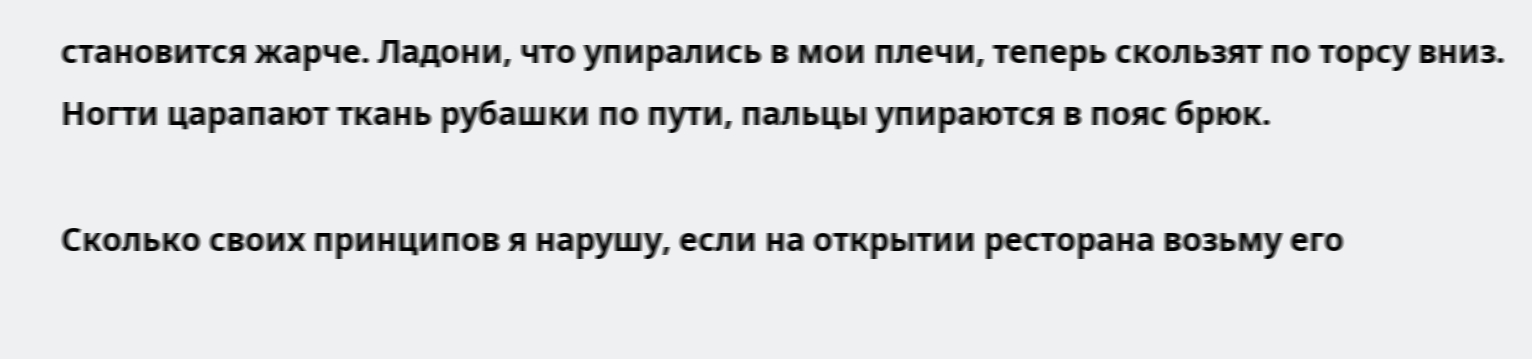становится жарче. Ладони, что упирались в мои плечи, теперь скользят по торсу вниз. Ногти царапают ткань рубашки по пути, пальцы упираются в пояс брюк.

Сколько своих принципов я нарушу, если на открытии ресторана возьму его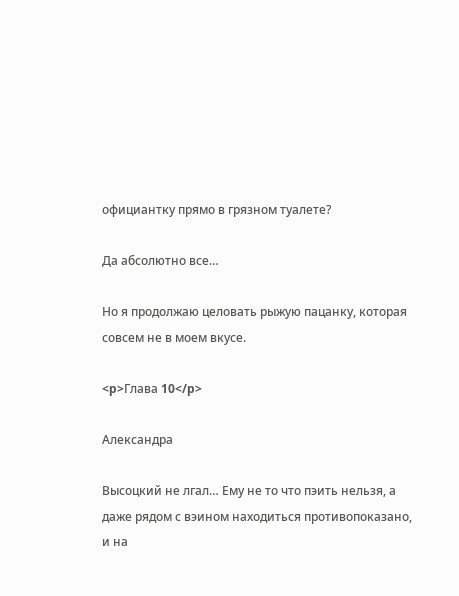официантку прямо в грязном туалете?

Да абсолютно все…

Но я продолжаю целовать рыжую пацанку, которая совсем не в моем вкусе.

<p>Глава 10</p>

Александра

Высоцкий не лгал… Ему не то что пэить нельзя, а даже рядом с вэином находиться противопоказано, и на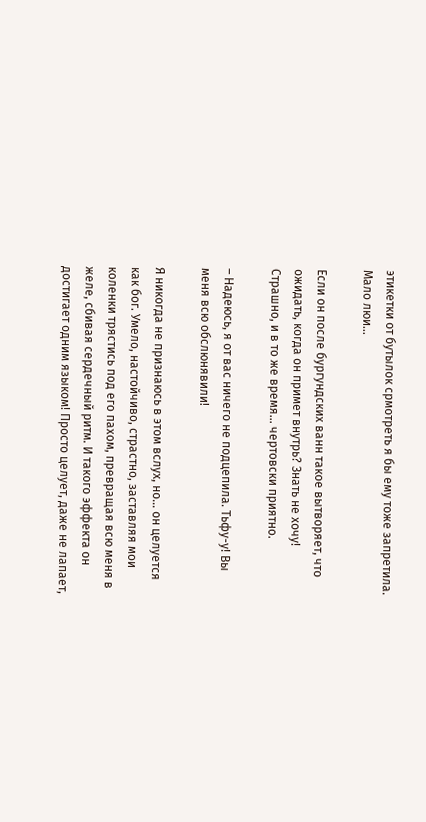этикетки от бутылок срмотреть я бы ему тоже запретила. Мало люи…

Если он после бургундских ванн такое вытворяет, что ожидать, когда он примет внутрь? Знать не хочу! Страшно, и в то же время… чертовски приятно.

– Надеюсь, я от вас ничего не подцепила. Тьфу-у! Вы меня всю обслюнявили!

Я никогда не признаюсь в этом вслух, но… он целуется как бог. Умело, настойчиво, страстно, заставляя мои коленки трястись под его пахом, превращая всю меня в желе, сбивая сердечный ритм. И такого эффекта он достигает одним языком! Просто целует, даже не лапает,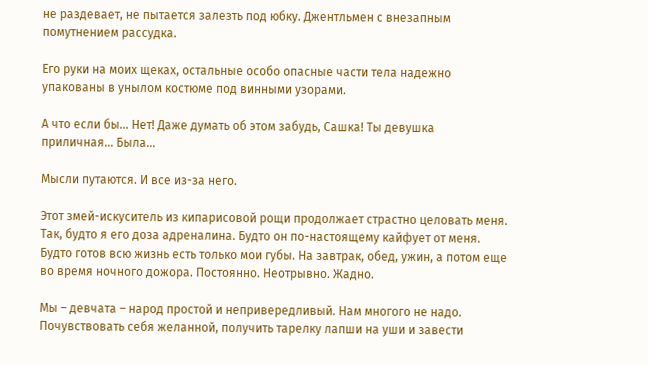не раздевает, не пытается залезть под юбку. Джентльмен с внезапным помутнением рассудка.

Его руки на моих щеках, остальные особо опасные части тела надежно упакованы в унылом костюме под винными узорами.

А что если бы… Нет! Даже думать об этом забудь, Сашка! Ты девушка приличная… Была…

Мысли путаются. И все из-за него.

Этот змей-искуситель из кипарисовой рощи продолжает страстно целовать меня. Так, будто я его доза адреналина. Будто он по-настоящему кайфует от меня. Будто готов всю жизнь есть только мои губы. На завтрак, обед, ужин, а потом еще во время ночного дожора. Постоянно. Неотрывно. Жадно.

Мы – девчата – народ простой и непривередливый. Нам многого не надо. Почувствовать себя желанной, получить тарелку лапши на уши и завести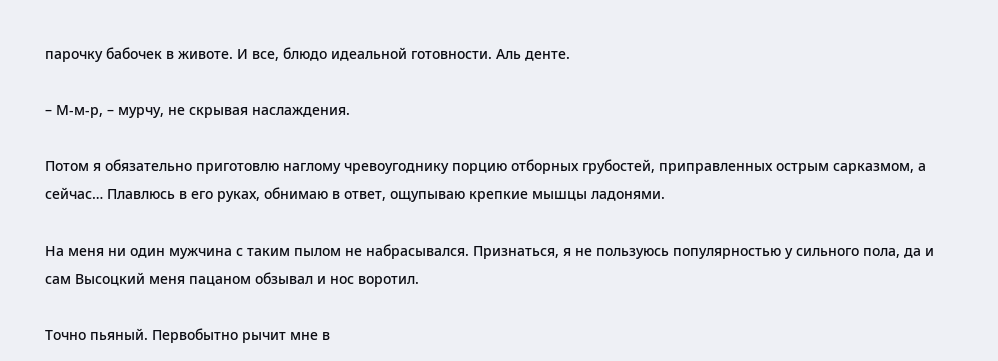парочку бабочек в животе. И все, блюдо идеальной готовности. Аль денте.

– М-м-р, – мурчу, не скрывая наслаждения.

Потом я обязательно приготовлю наглому чревоугоднику порцию отборных грубостей, приправленных острым сарказмом, а сейчас… Плавлюсь в его руках, обнимаю в ответ, ощупываю крепкие мышцы ладонями.

На меня ни один мужчина с таким пылом не набрасывался. Признаться, я не пользуюсь популярностью у сильного пола, да и сам Высоцкий меня пацаном обзывал и нос воротил.

Точно пьяный. Первобытно рычит мне в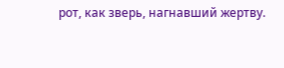рот, как зверь, нагнавший жертву.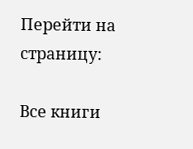Перейти на страницу:

Все книги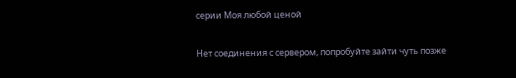серии Моя любой ценой

Нет соединения с сервером, попробуйте зайти чуть позже